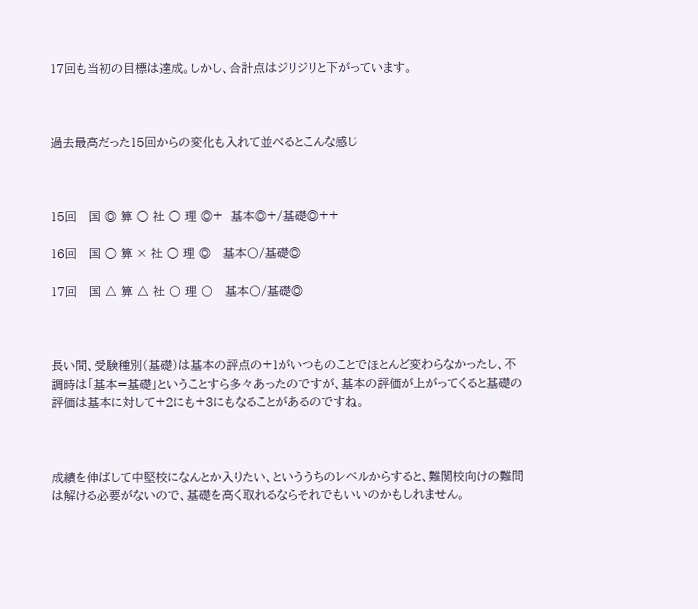17回も当初の目標は達成。しかし、合計点はジリジリと下がっています。



過去最高だった15回からの変化も入れて並べるとこんな感じ



15回   国 ◎ 算 ○ 社 ○ 理 ◎+  基本◎+/基礎◎++

16回   国 ○ 算 × 社 ○ 理 ◎   基本〇/基礎◎

17回   国 △ 算 △ 社 〇 理 〇   基本〇/基礎◎



長い間、受験種別(基礎)は基本の評点の+1がいつものことでほとんど変わらなかったし、不調時は「基本=基礎」ということすら多々あったのですが、基本の評価が上がってくると基礎の評価は基本に対して+2にも+3にもなることがあるのですね。



成績を伸ばして中堅校になんとか入りたい、といううちのレベルからすると、難関校向けの難問は解ける必要がないので、基礎を高く取れるならそれでもいいのかもしれません。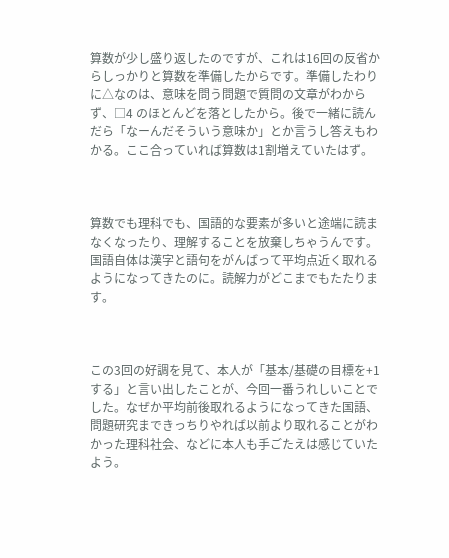算数が少し盛り返したのですが、これは16回の反省からしっかりと算数を準備したからです。準備したわりに△なのは、意味を問う問題で質問の文章がわからず、□4 のほとんどを落としたから。後で一緒に読んだら「なーんだそういう意味か」とか言うし答えもわかる。ここ合っていれば算数は1割増えていたはず。



算数でも理科でも、国語的な要素が多いと途端に読まなくなったり、理解することを放棄しちゃうんです。国語自体は漢字と語句をがんばって平均点近く取れるようになってきたのに。読解力がどこまでもたたります。



この3回の好調を見て、本人が「基本/基礎の目標を+1する」と言い出したことが、今回一番うれしいことでした。なぜか平均前後取れるようになってきた国語、問題研究まできっちりやれば以前より取れることがわかった理科社会、などに本人も手ごたえは感じていたよう。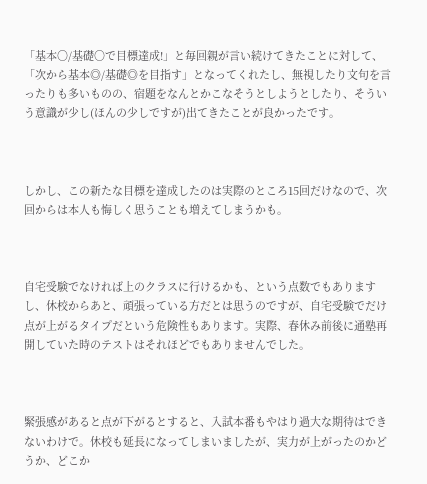「基本〇/基礎〇で目標達成!」と毎回親が言い続けてきたことに対して、「次から基本◎/基礎◎を目指す」となってくれたし、無視したり文句を言ったりも多いものの、宿題をなんとかこなそうとしようとしたり、そういう意識が少し(ほんの少しですが)出てきたことが良かったです。



しかし、この新たな目標を達成したのは実際のところ15回だけなので、次回からは本人も悔しく思うことも増えてしまうかも。



自宅受験でなければ上のクラスに行けるかも、という点数でもありますし、休校からあと、頑張っている方だとは思うのですが、自宅受験でだけ点が上がるタイプだという危険性もあります。実際、春休み前後に通塾再開していた時のテストはそれほどでもありませんでした。



緊張感があると点が下がるとすると、入試本番もやはり過大な期待はできないわけで。休校も延長になってしまいましたが、実力が上がったのかどうか、どこか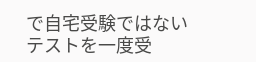で自宅受験ではないテストを一度受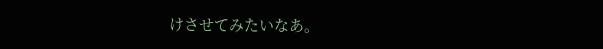けさせてみたいなあ。